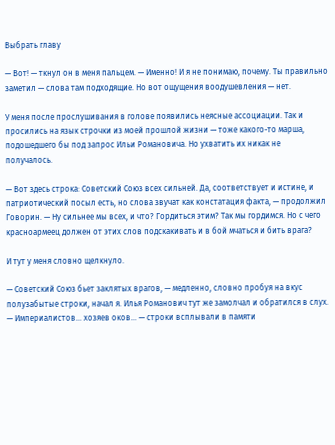Выбрать главу

— Вот! — ткнул он в меня пальцем. — Именно! И я не понимаю, почему. Ты правильно заметил — слова там подходящие. Но вот ощущения воодушевления — нет.

У меня после прослушивания в голове появились неясные ассоциации. Так и просились на язык строчки из моей прошлой жизни — тоже какого-то марша, подошедшего бы под запрос Ильи Романовича. Но ухватить их никак не получалось.

— Вот здесь строка: Советский Союз всех сильней. Да, соответствует и истине, и патриотический посыл есть, но слова звучат как констатация факта, — продолжил Говорин. — Ну сильнее мы всех, и что? Гордиться этим? Так мы гордимся. Но с чего красноармеец должен от этих слов подскакивать и в бой мчаться и бить врага?

И тут у меня словно щелкнуло.

— Советский Союз бьет заклятых врагов, — медленно, словно пробуя на вкус полузабытые строки, начал я. Илья Романович тут же замолчал и обратился в слух. — Империалистов… хозяев оков… — строки всплывали в памяти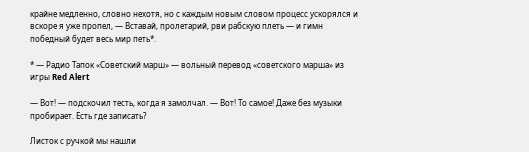крайне медленно, словно нехотя, но с каждым новым словом процесс ускорялся и вскоре я уже пропел, — Вставай, пролетарий, рви рабскую плеть — и гимн победный будет весь мир петь*.

* — Радио Тапок «Советский марш» — вольный перевод «советского марша» из игры Red Alert

— Вот! — подскочил тесть, когда я замолчал. — Вот! То самое! Даже без музыки пробирает. Есть где записать?

Листок с ручкой мы нашли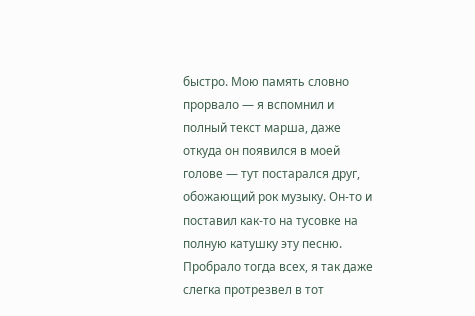быстро. Мою память словно прорвало — я вспомнил и полный текст марша, даже откуда он появился в моей голове — тут постарался друг, обожающий рок музыку. Он-то и поставил как-то на тусовке на полную катушку эту песню. Пробрало тогда всех, я так даже слегка протрезвел в тот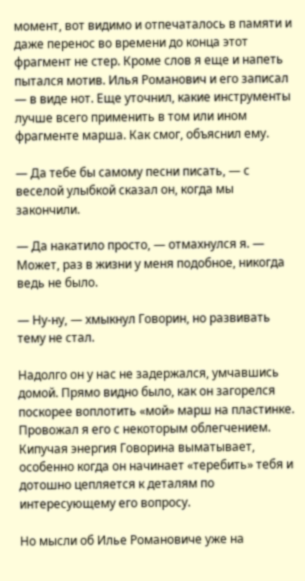момент, вот видимо и отпечаталось в памяти и даже перенос во времени до конца этот фрагмент не стер. Кроме слов я еще и напеть пытался мотив. Илья Романович и его записал — в виде нот. Еще уточнил, какие инструменты лучше всего применить в том или ином фрагменте марша. Как смог, объяснил ему.

— Да тебе бы самому песни писать, — с веселой улыбкой сказал он, когда мы закончили.

— Да накатило просто, — отмахнулся я. — Может, раз в жизни у меня подобное, никогда ведь не было.

— Ну-ну, — хмыкнул Говорин, но развивать тему не стал.

Надолго он у нас не задержался, умчавшись домой. Прямо видно было, как он загорелся поскорее воплотить «мой» марш на пластинке. Провожал я его с некоторым облегчением. Кипучая энергия Говорина выматывает, особенно когда он начинает «теребить» тебя и дотошно цепляется к деталям по интересующему его вопросу.

Но мысли об Илье Романовиче уже на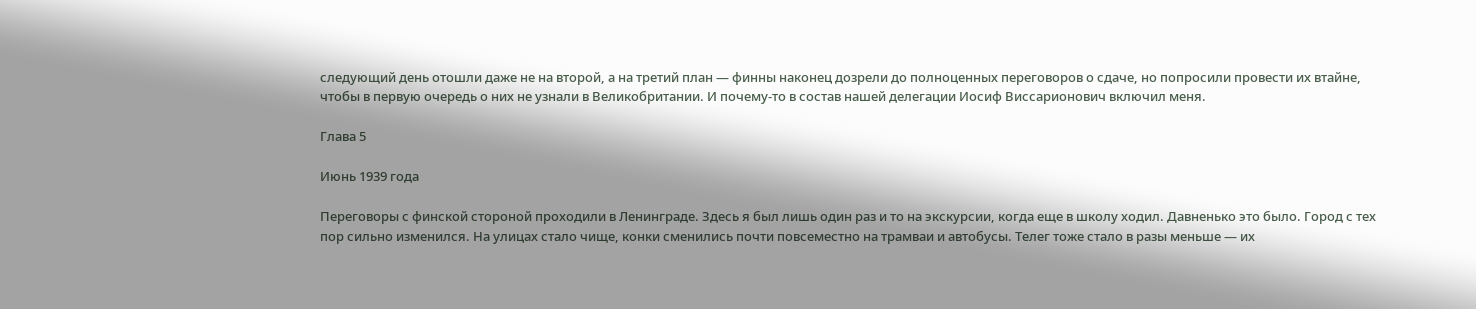следующий день отошли даже не на второй, а на третий план — финны наконец дозрели до полноценных переговоров о сдаче, но попросили провести их втайне, чтобы в первую очередь о них не узнали в Великобритании. И почему-то в состав нашей делегации Иосиф Виссарионович включил меня.

Глава 5

Июнь 1939 года

Переговоры с финской стороной проходили в Ленинграде. Здесь я был лишь один раз и то на экскурсии, когда еще в школу ходил. Давненько это было. Город с тех пор сильно изменился. На улицах стало чище, конки сменились почти повсеместно на трамваи и автобусы. Телег тоже стало в разы меньше — их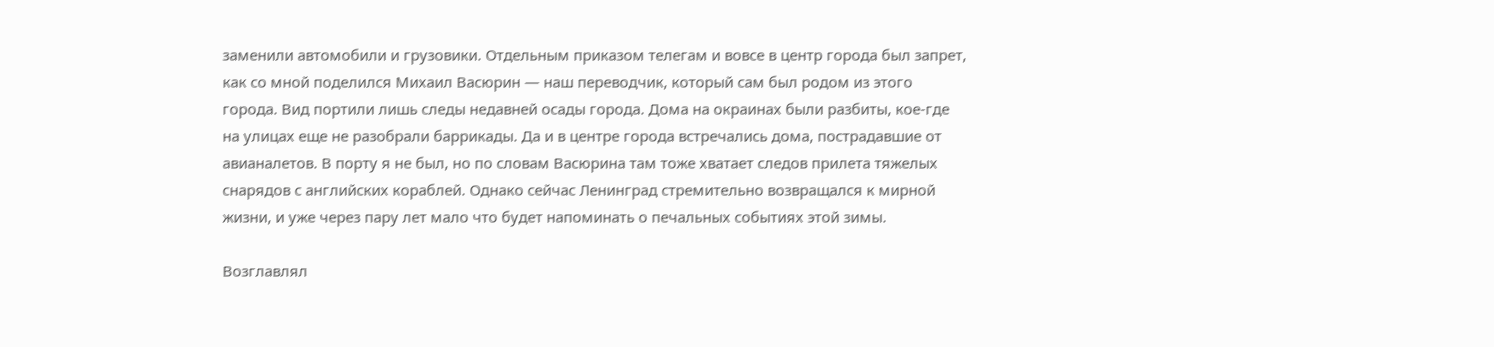заменили автомобили и грузовики. Отдельным приказом телегам и вовсе в центр города был запрет, как со мной поделился Михаил Васюрин — наш переводчик, который сам был родом из этого города. Вид портили лишь следы недавней осады города. Дома на окраинах были разбиты, кое-где на улицах еще не разобрали баррикады. Да и в центре города встречались дома, пострадавшие от авианалетов. В порту я не был, но по словам Васюрина там тоже хватает следов прилета тяжелых снарядов с английских кораблей. Однако сейчас Ленинград стремительно возвращался к мирной жизни, и уже через пару лет мало что будет напоминать о печальных событиях этой зимы.

Возглавлял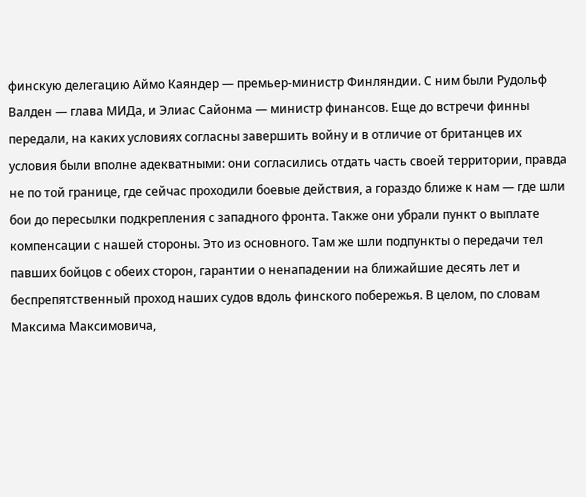финскую делегацию Аймо Каяндер — премьер-министр Финляндии. С ним были Рудольф Валден — глава МИДа, и Элиас Сайонма — министр финансов. Еще до встречи финны передали, на каких условиях согласны завершить войну и в отличие от британцев их условия были вполне адекватными: они согласились отдать часть своей территории, правда не по той границе, где сейчас проходили боевые действия, а гораздо ближе к нам — где шли бои до пересылки подкрепления с западного фронта. Также они убрали пункт о выплате компенсации с нашей стороны. Это из основного. Там же шли подпункты о передачи тел павших бойцов с обеих сторон, гарантии о ненападении на ближайшие десять лет и беспрепятственный проход наших судов вдоль финского побережья. В целом, по словам Максима Максимовича,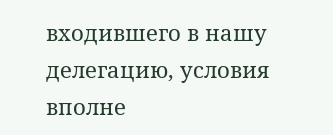входившего в нашу делегацию, условия вполне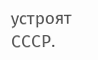устроят СССР.